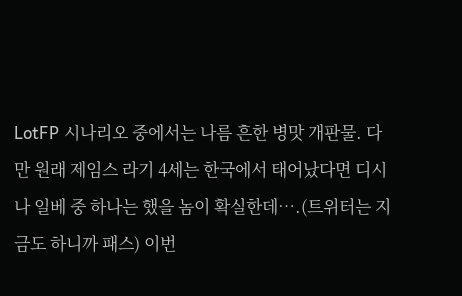LotFP 시나리오 중에서는 나름 흔한 병맛 개판물. 다만 원래 제임스 라기 4세는 한국에서 태어났다면 디시나 일베 중 하나는 했을 놈이 확실한데….(트위터는 지금도 하니까 패스) 이번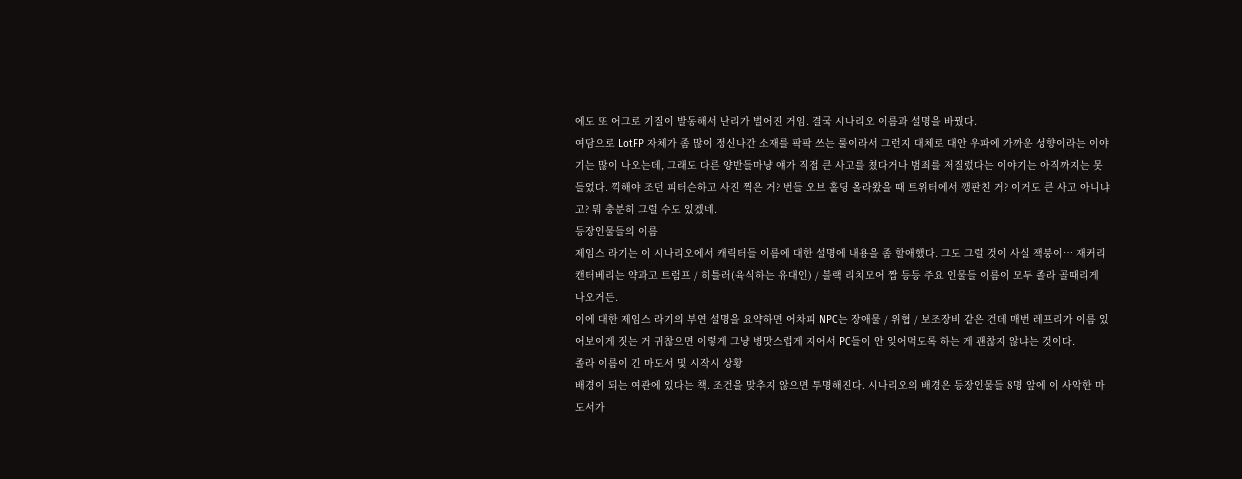에도 또 어그로 기질이 발동해서 난리가 벌어진 거임. 결국 시나리오 이름과 설명을 바꿨다.
여담으로 LotFP 자체가 좀 많이 정신나간 소재를 팍팍 쓰는 룰이라서 그런지 대체로 대안 우파에 가까운 성향이라는 이야기는 많이 나오는데, 그래도 다른 양반들마냥 얘가 직접 큰 사고를 쳤다거나 범죄를 저질렀다는 이야기는 아직까지는 못 들었다. 끽해야 조던 피터슨하고 사진 찍은 거? 번들 오브 홀딩 올라왔을 때 트위터에서 깽판친 거? 이거도 큰 사고 아니냐고? 뭐 충분히 그럴 수도 있겠네.
등장인물들의 이름
제임스 라기는 이 시나리오에서 캐릭터들 이름에 대한 설명에 내용을 좀 할애했다. 그도 그럴 것이 사실 잭붕이… 재커리 캔터베리는 약과고 트럼프 / 히틀러(육식하는 유대인) / 블랙 리치모어 짭 등등 주요 인물들 이름이 모두 졸라 골때리게 나오거든.
이에 대한 제임스 라기의 부연 설명을 요약하면 어차피 NPC는 장애물 / 위협 / 보조장비 같은 건데 매번 레프리가 이름 있어보이게 짓는 거 귀찮으면 이렇게 그냥 병맛스럽게 지어서 PC들이 안 잊어먹도록 하는 게 괜찮지 않냐는 것이다.
졸라 이름이 긴 마도서 및 시작시 상황
배경이 되는 여관에 있다는 책. 조건을 맞추지 않으면 투명해진다. 시나리오의 배경은 등장인물들 8명 앞에 이 사악한 마도서가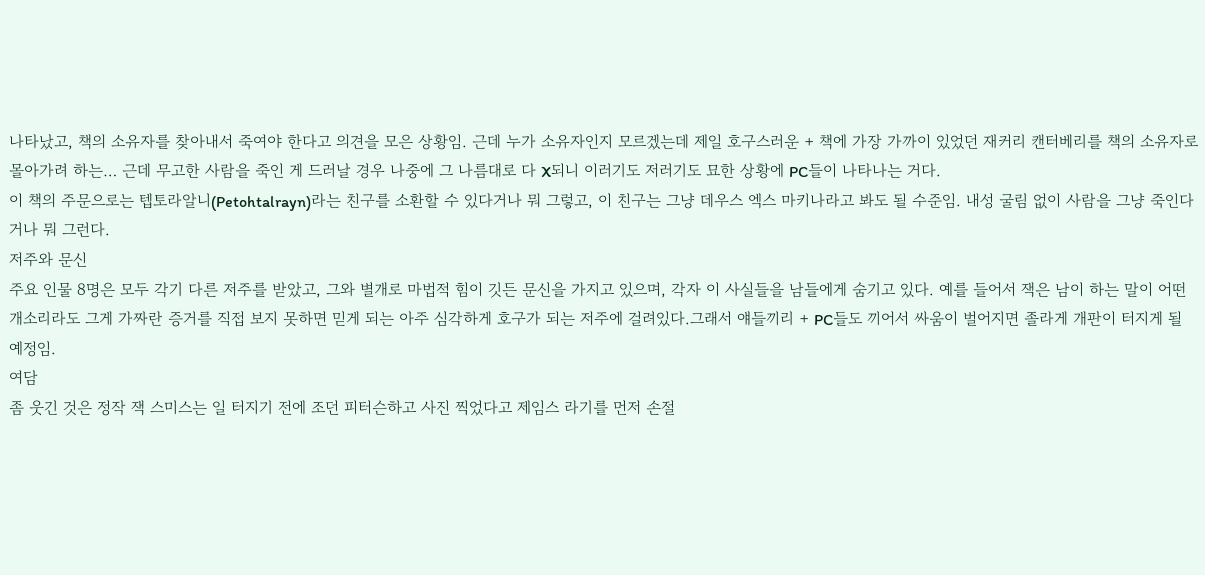나타났고, 책의 소유자를 찾아내서 죽여야 한다고 의견을 모은 상황임. 근데 누가 소유자인지 모르겠는데 제일 호구스러운 + 책에 가장 가까이 있었던 재커리 캔터베리를 책의 소유자로 몰아가려 하는… 근데 무고한 사람을 죽인 게 드러날 경우 나중에 그 나름대로 다 X되니 이러기도 저러기도 묘한 상황에 PC들이 나타나는 거다.
이 책의 주문으로는 텝토라알니(Petohtalrayn)라는 친구를 소환할 수 있다거나 뭐 그렇고, 이 친구는 그냥 데우스 엑스 마키나라고 봐도 될 수준임. 내성 굴림 없이 사람을 그냥 죽인다거나 뭐 그런다.
저주와 문신
주요 인물 8명은 모두 각기 다른 저주를 받았고, 그와 별개로 마법적 힘이 깃든 문신을 가지고 있으며, 각자 이 사실들을 남들에게 숨기고 있다. 예를 들어서 잭은 남이 하는 말이 어떤 개소리라도 그게 가짜란 증거를 직접 보지 못하면 믿게 되는 아주 심각하게 호구가 되는 저주에 걸려있다.그래서 얘들끼리 + PC들도 끼어서 싸움이 벌어지면 졸라게 개판이 터지게 될 예정임.
여담
좀 웃긴 것은 정작 잭 스미스는 일 터지기 전에 조던 피터슨하고 사진 찍었다고 제임스 라기를 먼저 손절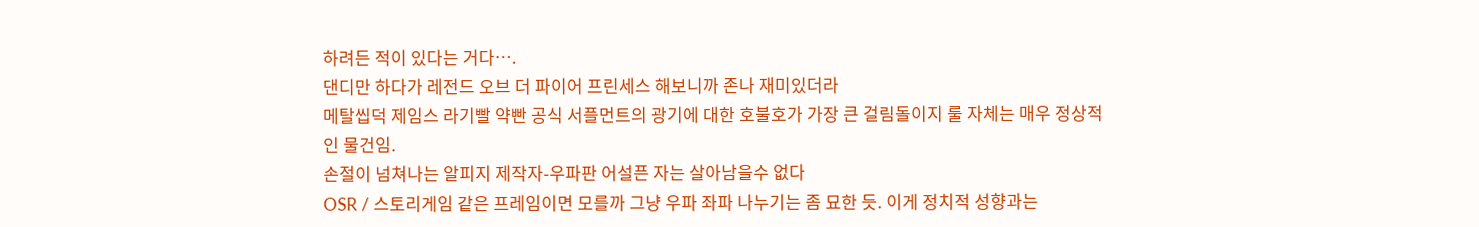하려든 적이 있다는 거다….
댄디만 하다가 레전드 오브 더 파이어 프린세스 해보니까 존나 재미있더라
메탈씹덕 제임스 라기빨 약빤 공식 서플먼트의 광기에 대한 호불호가 가장 큰 걸림돌이지 룰 자체는 매우 정상적인 물건임.
손절이 넘쳐나는 알피지 제작자-우파판 어설픈 자는 살아남을수 없다
OSR / 스토리게임 같은 프레임이면 모를까 그냥 우파 좌파 나누기는 좀 묘한 듯. 이게 정치적 성향과는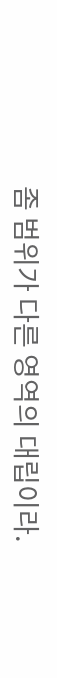좀 범위가 다른 영역의 대립이라.